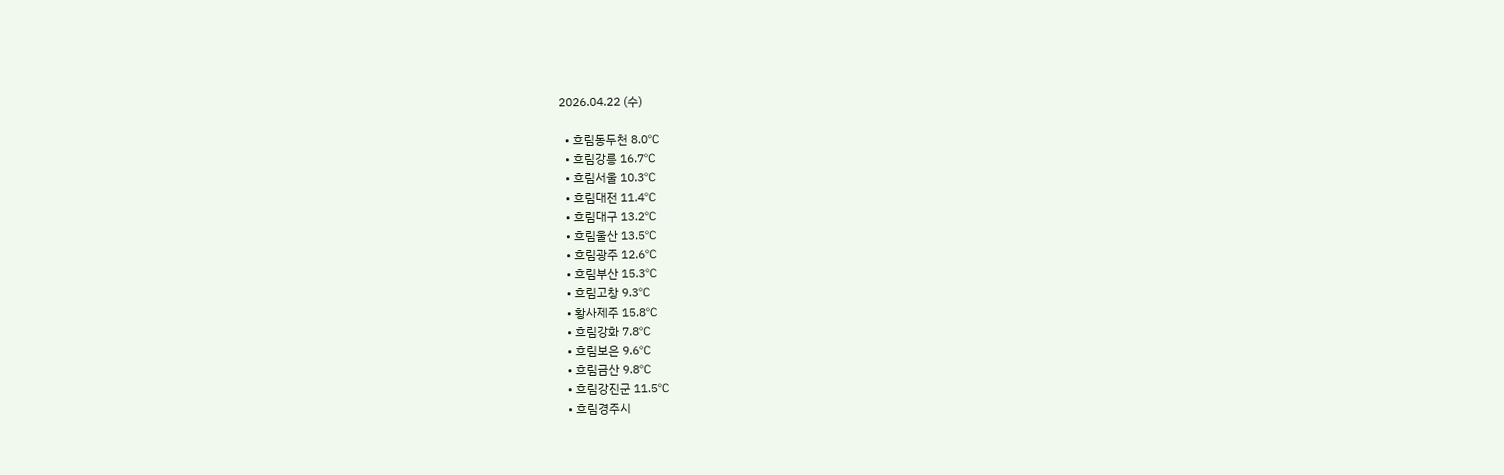2026.04.22 (수)

  • 흐림동두천 8.0℃
  • 흐림강릉 16.7℃
  • 흐림서울 10.3℃
  • 흐림대전 11.4℃
  • 흐림대구 13.2℃
  • 흐림울산 13.5℃
  • 흐림광주 12.6℃
  • 흐림부산 15.3℃
  • 흐림고창 9.3℃
  • 황사제주 15.8℃
  • 흐림강화 7.8℃
  • 흐림보은 9.6℃
  • 흐림금산 9.8℃
  • 흐림강진군 11.5℃
  • 흐림경주시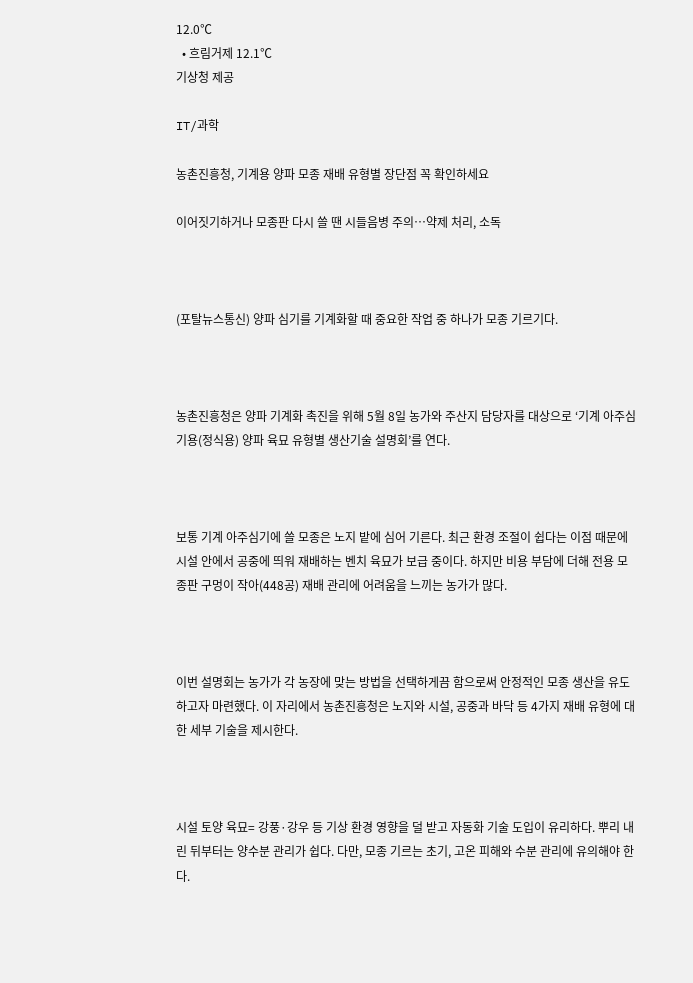12.0℃
  • 흐림거제 12.1℃
기상청 제공

IT/과학

농촌진흥청, 기계용 양파 모종 재배 유형별 장단점 꼭 확인하세요

이어짓기하거나 모종판 다시 쓸 땐 시들음병 주의…약제 처리, 소독



(포탈뉴스통신) 양파 심기를 기계화할 때 중요한 작업 중 하나가 모종 기르기다.



농촌진흥청은 양파 기계화 촉진을 위해 5월 8일 농가와 주산지 담당자를 대상으로 ‘기계 아주심기용(정식용) 양파 육묘 유형별 생산기술 설명회’를 연다.



보통 기계 아주심기에 쓸 모종은 노지 밭에 심어 기른다. 최근 환경 조절이 쉽다는 이점 때문에 시설 안에서 공중에 띄워 재배하는 벤치 육묘가 보급 중이다. 하지만 비용 부담에 더해 전용 모종판 구멍이 작아(448공) 재배 관리에 어려움을 느끼는 농가가 많다.



이번 설명회는 농가가 각 농장에 맞는 방법을 선택하게끔 함으로써 안정적인 모종 생산을 유도하고자 마련했다. 이 자리에서 농촌진흥청은 노지와 시설, 공중과 바닥 등 4가지 재배 유형에 대한 세부 기술을 제시한다.



시설 토양 육묘= 강풍·강우 등 기상 환경 영향을 덜 받고 자동화 기술 도입이 유리하다. 뿌리 내린 뒤부터는 양수분 관리가 쉽다. 다만, 모종 기르는 초기, 고온 피해와 수분 관리에 유의해야 한다.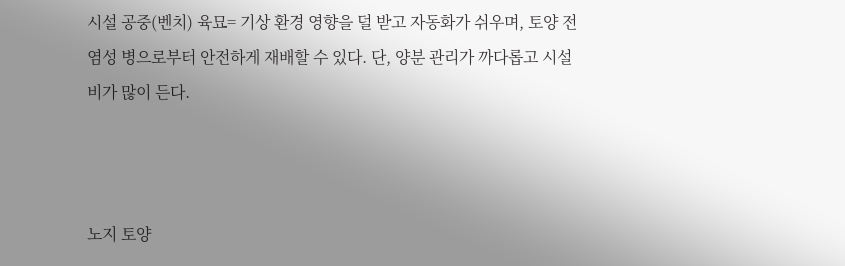시설 공중(벤치) 육묘= 기상 환경 영향을 덜 받고 자동화가 쉬우며, 토양 전염성 병으로부터 안전하게 재배할 수 있다. 단, 양분 관리가 까다롭고 시설비가 많이 든다.



노지 토양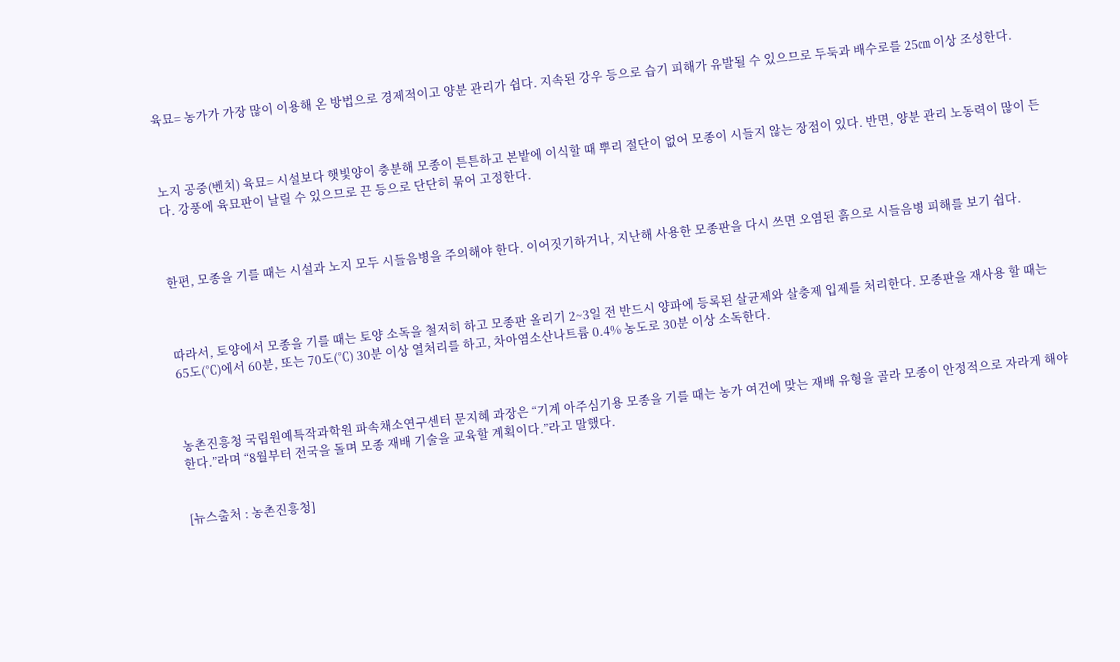육묘= 농가가 가장 많이 이용해 온 방법으로 경제적이고 양분 관리가 쉽다. 지속된 강우 등으로 습기 피해가 유발될 수 있으므로 두둑과 배수로를 25㎝ 이상 조성한다.



노지 공중(벤치) 육묘= 시설보다 햇빛양이 충분해 모종이 튼튼하고 본밭에 이식할 때 뿌리 절단이 없어 모종이 시들지 않는 장점이 있다. 반면, 양분 관리 노동력이 많이 든다. 강풍에 육묘판이 날릴 수 있으므로 끈 등으로 단단히 묶어 고정한다.



한편, 모종을 기를 때는 시설과 노지 모두 시들음병을 주의해야 한다. 이어짓기하거나, 지난해 사용한 모종판을 다시 쓰면 오염된 흙으로 시들음병 피해를 보기 쉽다.



따라서, 토양에서 모종을 기를 때는 토양 소독을 철저히 하고 모종판 올리기 2~3일 전 반드시 양파에 등록된 살균제와 살충제 입제를 처리한다. 모종판을 재사용 할 때는 65도(℃)에서 60분, 또는 70도(℃) 30분 이상 열처리를 하고, 차아염소산나트륨 0.4% 농도로 30분 이상 소독한다.



농촌진흥청 국립원예특작과학원 파속채소연구센터 문지혜 과장은 “기계 아주심기용 모종을 기를 때는 농가 여건에 맞는 재배 유형을 골라 모종이 안정적으로 자라게 해야 한다.”라며 “8월부터 전국을 돌며 모종 재배 기술을 교육할 계획이다.”라고 말했다.


[뉴스출처 : 농촌진흥청]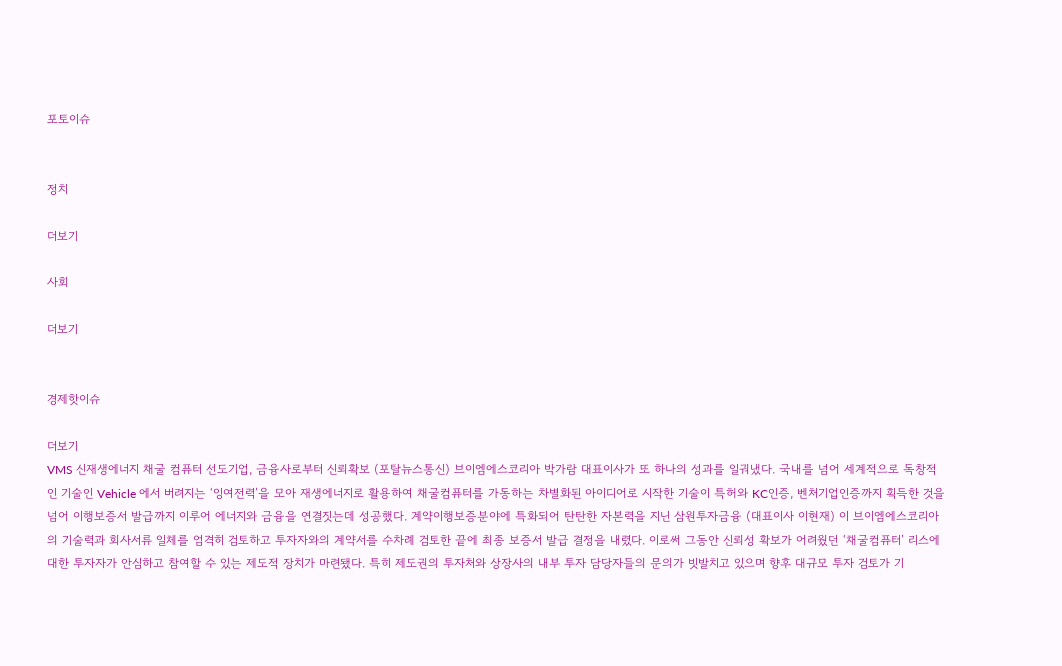포토이슈


정치

더보기

사회

더보기


경제핫이슈

더보기
VMS 신재생에너지 채굴 컴퓨터 선도기업, 금융사로부터 신뢰확보 (포탈뉴스통신) 브이엠에스코리아 박가람 대표이사가 또 하나의 성과를 일궈냈다. 국내를 넘어 세계적으로 독창적인 기술인 Vehicle 에서 버려지는 ‘잉여전력’을 모아 재생에너지로 활용하여 채굴컴퓨터를 가동하는 차별화된 아이디어로 시작한 기술이 특허와 KC인증, 벤처기업인증까지 획득한 것을 넘어 이행보증서 발급까지 이루어 에너지와 금융을 연결짓는데 성공했다. 계약이행보증분야에 특화되어 탄탄한 자본력을 지닌 삼원투자금융 (대표이사 이현재) 이 브이엠에스코리아의 기술력과 회사서류 일체를 엄격히 검토하고 투자자와의 계약서를 수차례 검토한 끝에 최종 보증서 발급 결정을 내렸다. 이로써 그동안 신뢰성 확보가 어려웠던 ‘채굴컴퓨터’ 리스에 대한 투자자가 안심하고 참여할 수 있는 제도적 장치가 마련됐다. 특히 제도권의 투자처와 상장사의 내부 투자 담당자들의 문의가 빗발치고 있으며 향후 대규모 투자 검토가 기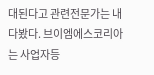대된다고 관련전문가는 내다봤다. 브이엠에스코리아는 사업자등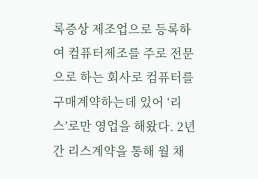록증상 제조업으로 등록하여 컴퓨터제조를 주로 전문으로 하는 회사로 컴퓨터를 구매계약하는데 있어 ‘리스’로만 영업을 해왔다. 2년간 리스계약을 통해 월 채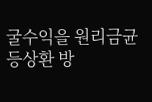굴수익을 원리금균등상환 방